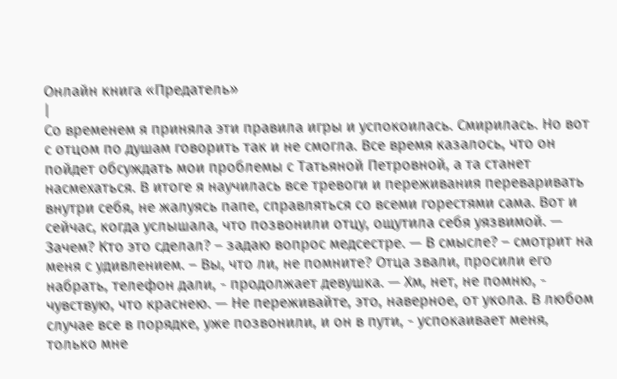Онлайн книга «Предатель»
|
Со временем я приняла эти правила игры и успокоилась. Смирилась. Но вот с отцом по душам говорить так и не смогла. Все время казалось, что он пойдет обсуждать мои проблемы с Татьяной Петровной, а та станет насмехаться. В итоге я научилась все тревоги и переживания переваривать внутри себя, не жалуясь папе, справляться со всеми горестями сама. Вот и сейчас, когда услышала, что позвонили отцу, ощутила себя уязвимой. — Зачем? Кто это сделал? – задаю вопрос медсестре. — В смысле? – смотрит на меня с удивлением. – Вы, что ли, не помните? Отца звали, просили его набрать, телефон дали, - продолжает девушка. — Хм, нет, не помню, - чувствую, что краснею. — Не переживайте, это, наверное, от укола. В любом случае все в порядке, уже позвонили, и он в пути, - успокаивает меня, только мне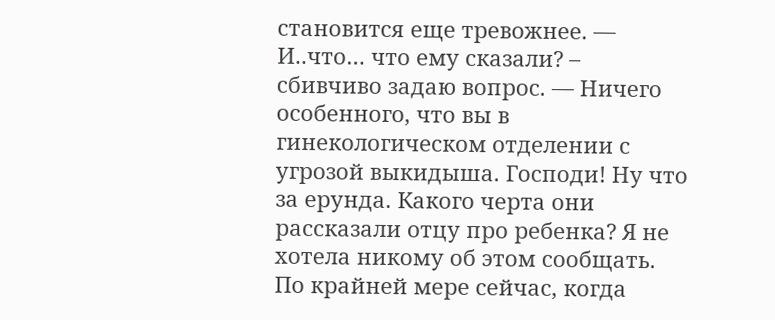становится еще тревожнее. — И..что… что ему сказали? – сбивчиво задаю вопрос. — Ничего особенного, что вы в гинекологическом отделении с угрозой выкидыша. Господи! Ну что за ерунда. Какого черта они рассказали отцу про ребенка? Я не хотела никому об этом сообщать. По крайней мере сейчас, когда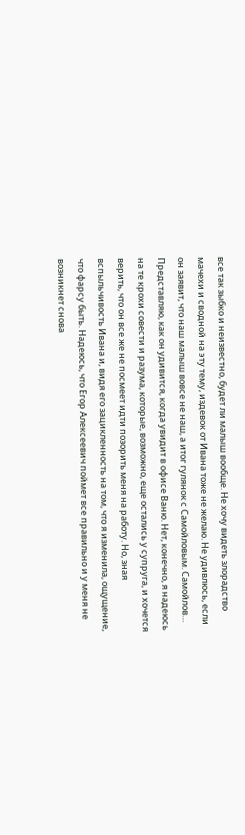все так зыбко и неизвестно, будет ли малыш вообще. Не хочу видеть злорадство мачехи и сводной на эту тему, издевок от Ивана тоже не желаю. Не удивлюсь, если он заявит, что наш малыш вовсе не наш, а итог гулянок с Самойловым. Самойлов… Представляю, как он удивится, когда увидит в офисе Ваню. Нет, конечно, я надеюсь на те крохи совести и разума, которые, возможно, еще остались у супруга, и хочется верить, что он все же не посмеет идти позорить меня на работу. Но, зная вспыльчивость Ивана и, видя его зацикленность на том, что я изменила, ощущение, что фарсу быть. Надеюсь, что Егор Алексеевич поймет все правильно и у меня не возникнет снова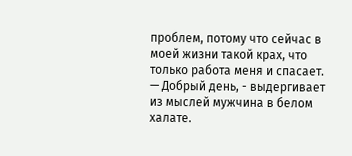проблем, потому что сейчас в моей жизни такой крах, что только работа меня и спасает. — Добрый день, - выдергивает из мыслей мужчина в белом халате.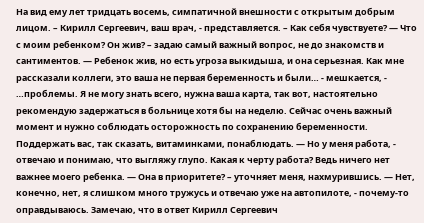На вид ему лет тридцать восемь, симпатичной внешности с открытым добрым лицом. – Кирилл Сергеевич, ваш врач, - представляется. – Как себя чувствуете? — Что с моим ребенком? Он жив? – задаю самый важный вопрос, не до знакомств и сантиментов. — Ребенок жив, но есть угроза выкидыша, и она серьезная. Как мне рассказали коллеги, это ваша не первая беременность и были… - мешкается, - …проблемы. Я не могу знать всего, нужна ваша карта, так вот, настоятельно рекомендую задержаться в больнице хотя бы на неделю. Сейчас очень важный момент и нужно соблюдать осторожность по сохранению беременности. Поддержать вас, так сказать, витаминками, понаблюдать. — Но у меня работа, - отвечаю и понимаю, что выгляжу глупо. Какая к черту работа? Ведь ничего нет важнее моего ребенка. — Она в приоритете? – уточняет меня, нахмурившись. — Нет, конечно, нет, я слишком много тружусь и отвечаю уже на автопилоте, - почему-то оправдываюсь. Замечаю, что в ответ Кирилл Сергеевич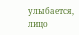улыбается, лицо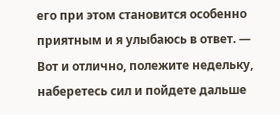его при этом становится особенно приятным и я улыбаюсь в ответ. — Вот и отлично, полежите недельку, наберетесь сил и пойдете дальше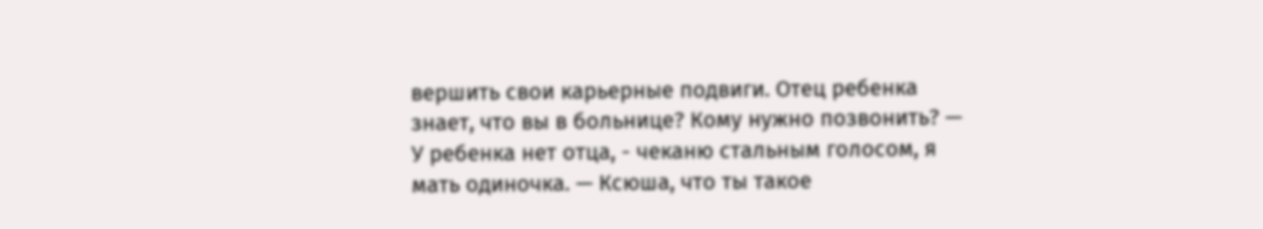вершить свои карьерные подвиги. Отец ребенка знает, что вы в больнице? Кому нужно позвонить? — У ребенка нет отца, - чеканю стальным голосом, я мать одиночка. — Ксюша, что ты такое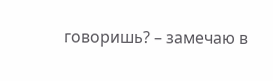говоришь? – замечаю в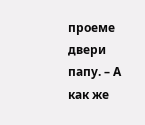проеме двери папу. – А как же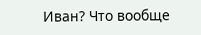Иван? Что вообще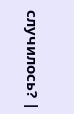случилось? |